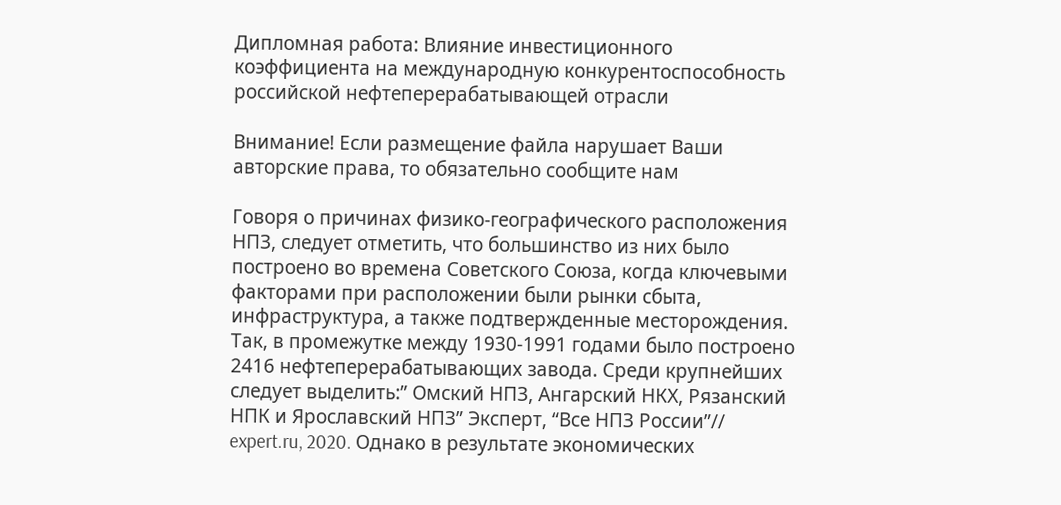Дипломная работа: Влияние инвестиционного коэффициента на международную конкурентоспособность российской нефтеперерабатывающей отрасли

Внимание! Если размещение файла нарушает Ваши авторские права, то обязательно сообщите нам

Говоря о причинах физико-географического расположения НПЗ, следует отметить, что большинство из них было построено во времена Советского Союза, когда ключевыми факторами при расположении были рынки сбыта, инфраструктура, а также подтвержденные месторождения. Так, в промежутке между 1930-1991 годами было построено 2416 нефтеперерабатывающих завода. Среди крупнейших следует выделить:” Омский НПЗ, Ангарский НКХ, Рязанский НПК и Ярославский НПЗ” Эксперт, “Все НПЗ России”// expert.ru, 2020. Однако в результате экономических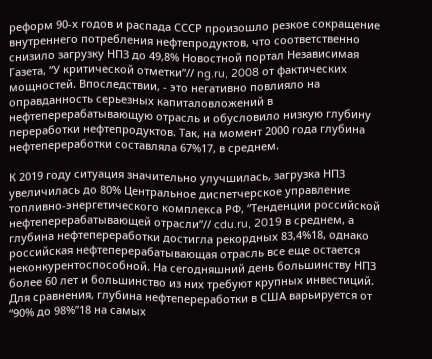реформ 90-х годов и распада СССР произошло резкое сокращение внутреннего потребления нефтепродуктов, что соответственно снизило загрузку НПЗ до 49,8% Новостной портал Независимая Газета, “У критической отметки”// ng.ru, 2008 от фактических мощностей. Впоследствии, - это негативно повлияло на оправданность серьезных капиталовложений в нефтеперерабатывающую отрасль и обусловило низкую глубину переработки нефтепродуктов. Так, на момент 2000 года глубина нефтепереработки составляла 67%17, в среднем.

К 2019 году ситуация значительно улучшилась, загрузка НПЗ увеличилась до 80% Центральное диспетчерское управление топливно-энергетического комплекса РФ, “Тенденции российской нефтеперерабатывающей отрасли”// cdu.ru, 2019 в среднем, а глубина нефтепереработки достигла рекордных 83,4%18, однако российская нефтеперерабатывающая отрасль все еще остается неконкурентоспособной. На сегодняшний день большинству НПЗ более 60 лет и большинство из них требуют крупных инвестиций. Для сравнения, глубина нефтепереработки в США варьируется от “90% до 98%”18 на самых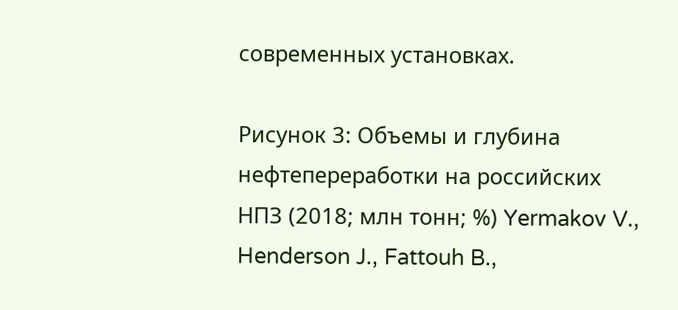современных установках.

Рисунок 3: Объемы и глубина нефтепереработки на российских НПЗ (2018; млн тонн; %) Yermakov V., Henderson J., Fattouh B.,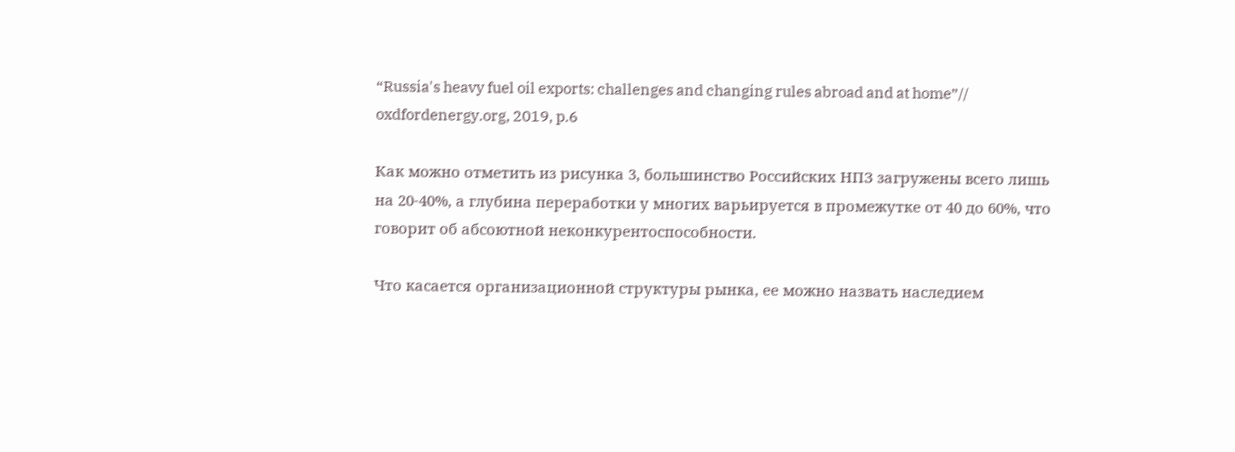“Russia's heavy fuel oil exports: challenges and changing rules abroad and at home”// oxdfordenergy.org, 2019, p.6

Как можно отметить из рисунка 3, большинство Российских НПЗ загружены всего лишь на 20-40%, а глубина переработки у многих варьируется в промежутке от 40 до 60%, что говорит об абсоютной неконкурентоспособности.

Что касается организационной структуры рынка, ее можно назвать наследием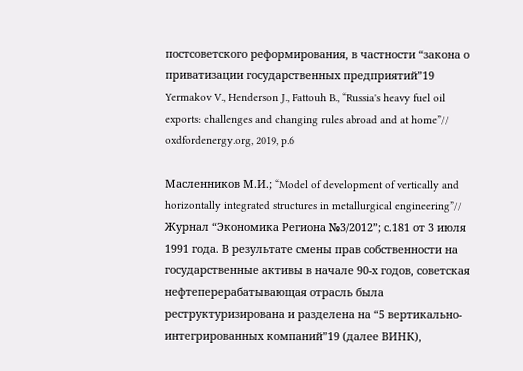постсоветского реформирования, в частности “закона о приватизации государственных предприятий”19 Yermakov V., Henderson J., Fattouh B., “Russia's heavy fuel oil exports: challenges and changing rules abroad and at home”// oxdfordenergy.org, 2019, p.6

Масленников М.И.; “Model of development of vertically and horizontally integrated structures in metallurgical engineering”// Журнал “Экономика Региона №3/2012”; с.181 от 3 июля 1991 года. В результате смены прав собственности на государственные активы в начале 90-х годов, советская нефтеперерабатывающая отрасль была реструктуризирована и разделена на “5 вертикально-интегрированных компаний”19 (далее ВИНК),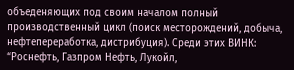объеденяющих под своим началом полный производственный цикл (поиск месторождений, добыча, нефтепереработка, дистрибуция). Среди этих ВИНК: “Роснефть, Газпром Нефть, Лукойл,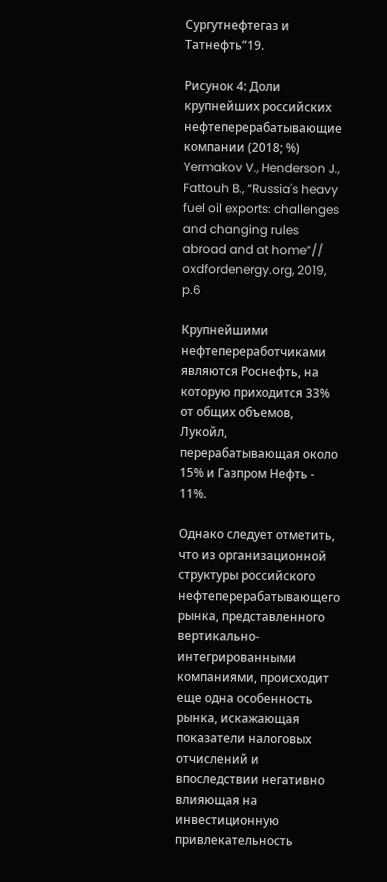Сургутнефтегаз и Татнефть”19.

Рисунок 4: Доли крупнейших российских нефтеперерабатывающие компании (2018; %) Yermakov V., Henderson J., Fattouh B., “Russia's heavy fuel oil exports: challenges and changing rules abroad and at home”// oxdfordenergy.org, 2019, p.6

Крупнейшими нефтепереработчиками являются Роснефть, на которую приходится 33% от общих объемов, Лукойл, перерабатывающая около 15% и Газпром Нефть - 11%.

Однако следует отметить, что из организационной структуры российского нефтеперерабатывающего рынка, представленного вертикально-интегрированными компаниями, происходит еще одна особенность рынка, искажающая показатели налоговых отчислений и впоследствии негативно влияющая на инвестиционную привлекательность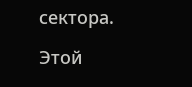сектора.

Этой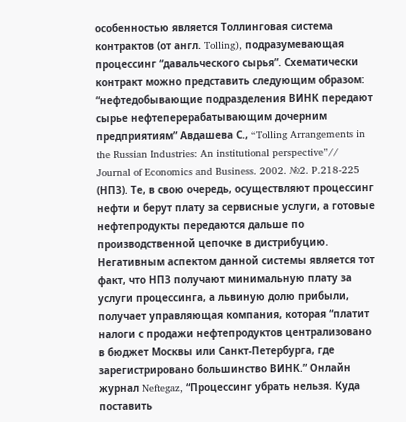особенностью является Толлинговая система контрактов (от англ. Tolling), подразумевающая процессинг “давальческого сырья”. Схематически контракт можно представить следующим образом: “нефтедобывающие подразделения ВИНК передают сырье нефтеперерабатывающим дочерним предприятиям” Авдашева С., “Tolling Arrangements in the Russian Industries: An institutional perspective”// Journal of Economics and Business. 2002. №2. P.218-225 (НПЗ). Те, в свою очередь, осуществляют процессинг нефти и берут плату за сервисные услуги, а готовые нефтепродукты передаются дальше по производственной цепочке в дистрибуцию. Негативным аспектом данной системы является тот факт, что НПЗ получают минимальную плату за услуги процессинга, а львиную долю прибыли, получает управляющая компания, которая “платит налоги с продажи нефтепродуктов централизовано в бюджет Москвы или Санкт-Петербурга, где зарегистрировано большинство ВИНК.” Онлайн журнал Neftegaz, “Процессинг убрать нельзя. Куда поставить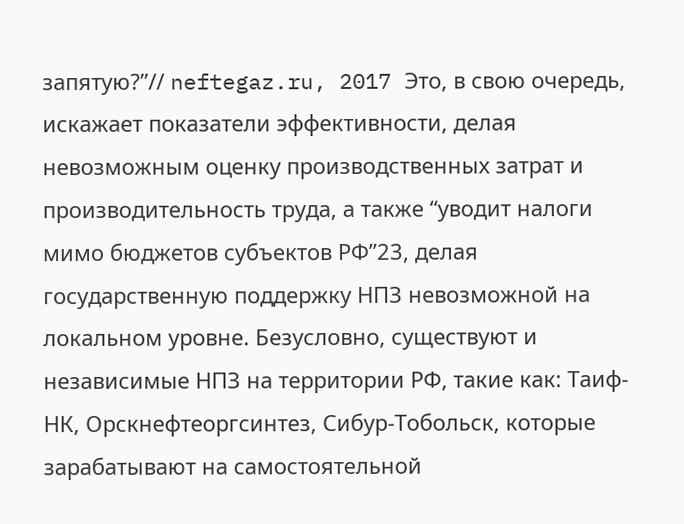запятую?”// neftegaz.ru, 2017 Это, в свою очередь, искажает показатели эффективности, делая невозможным оценку производственных затрат и производительность труда, а также “уводит налоги мимо бюджетов субъектов РФ”23, делая государственную поддержку НПЗ невозможной на локальном уровне. Безусловно, существуют и независимые НПЗ на территории РФ, такие как: Таиф-НК, Орскнефтеоргсинтез, Сибур-Тобольск, которые зарабатывают на самостоятельной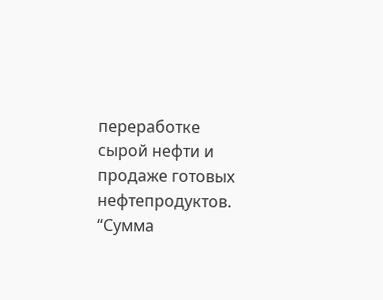переработке сырой нефти и продаже готовых нефтепродуктов. “Сумма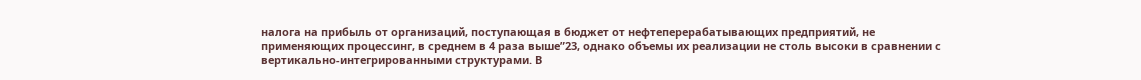налога на прибыль от организаций, поступающая в бюджет от нефтеперерабатывающих предприятий, не применяющих процессинг, в среднем в 4 раза выше”23, однако объемы их реализации не столь высоки в сравнении с вертикально-интегрированными структурами. В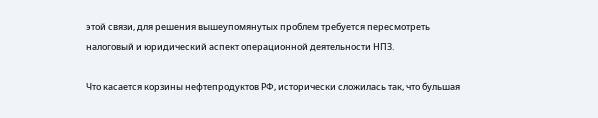этой связи, для решения вышеупомянутых проблем требуется пересмотреть налоговый и юридический аспект операционной деятельности НПЗ.

Что касается корзины нефтепродуктов РФ, исторически сложилась так, что бульшая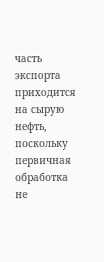часть экспорта приходится на сырую нефть, поскольку первичная обработка не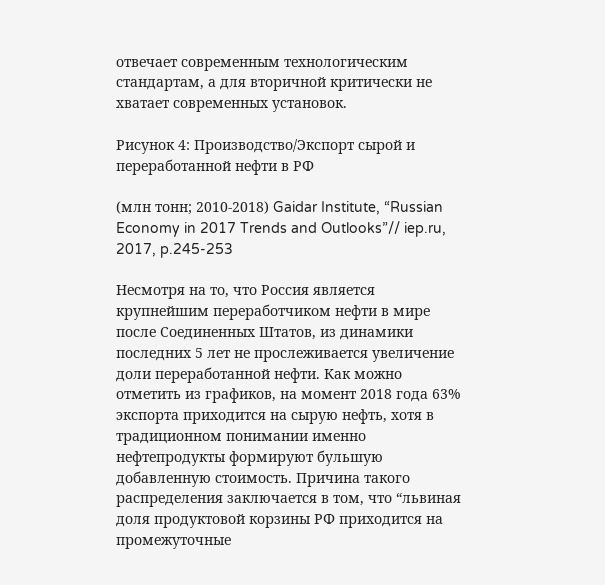отвечает современным технологическим стандартам, а для вторичной критически не хватает современных установок.

Рисунок 4: Производство/Экспорт сырой и переработанной нефти в РФ

(млн тонн; 2010-2018) Gaidar Institute, “Russian Economy in 2017 Trends and Outlooks”// iep.ru, 2017, p.245-253

Несмотря на то, что Россия является крупнейшим переработчиком нефти в мире после Соединенных Штатов, из динамики последних 5 лет не прослеживается увеличение доли переработанной нефти. Как можно отметить из графиков, на момент 2018 года 63% экспорта приходится на сырую нефть, хотя в традиционном понимании именно нефтепродукты формируют бульшую добавленную стоимость. Причина такого распределения заключается в том, что “львиная доля продуктовой корзины РФ приходится на промежуточные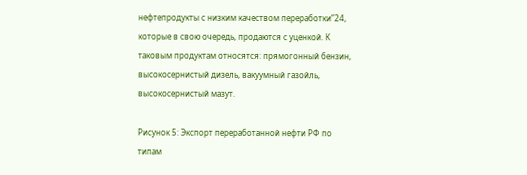нефтепродукты с низким качеством переработки”24, которые в свою очередь, продаются с уценкой. К таковым продуктам относятся: прямогонный бензин, высокосернистый дизель, вакуумный газойль, высокосернистый мазут.

Рисунок 5: Экспорт переработанной нефти РФ по типам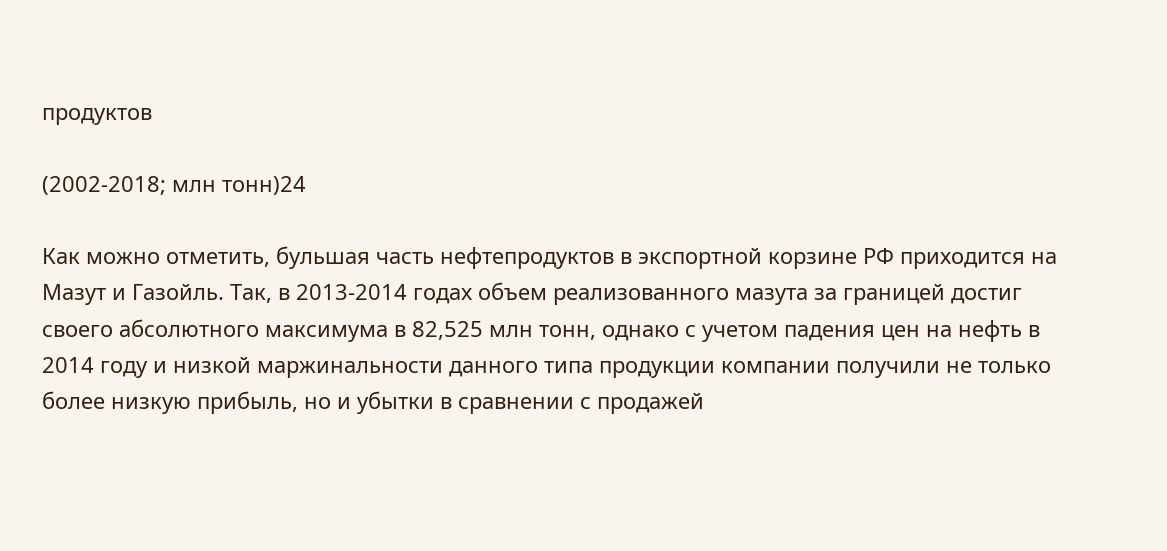продуктов

(2002-2018; млн тонн)24

Как можно отметить, бульшая часть нефтепродуктов в экспортной корзине РФ приходится на Мазут и Газойль. Так, в 2013-2014 годах объем реализованного мазута за границей достиг своего абсолютного максимума в 82,525 млн тонн, однако с учетом падения цен на нефть в 2014 году и низкой маржинальности данного типа продукции компании получили не только более низкую прибыль, но и убытки в сравнении с продажей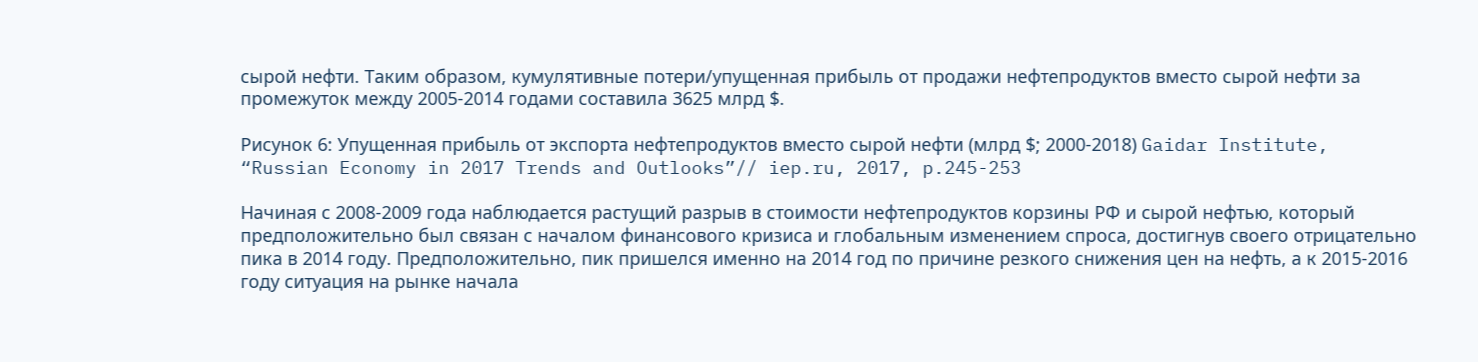сырой нефти. Таким образом, кумулятивные потери/упущенная прибыль от продажи нефтепродуктов вместо сырой нефти за промежуток между 2005-2014 годами составила 3625 млрд $.

Рисунок 6: Упущенная прибыль от экспорта нефтепродуктов вместо сырой нефти (млрд $; 2000-2018) Gaidar Institute, “Russian Economy in 2017 Trends and Outlooks”// iep.ru, 2017, p.245-253

Начиная с 2008-2009 года наблюдается растущий разрыв в стоимости нефтепродуктов корзины РФ и сырой нефтью, который предположительно был связан с началом финансового кризиса и глобальным изменением спроса, достигнув своего отрицательно пика в 2014 году. Предположительно, пик пришелся именно на 2014 год по причине резкого снижения цен на нефть, а к 2015-2016 году ситуация на рынке начала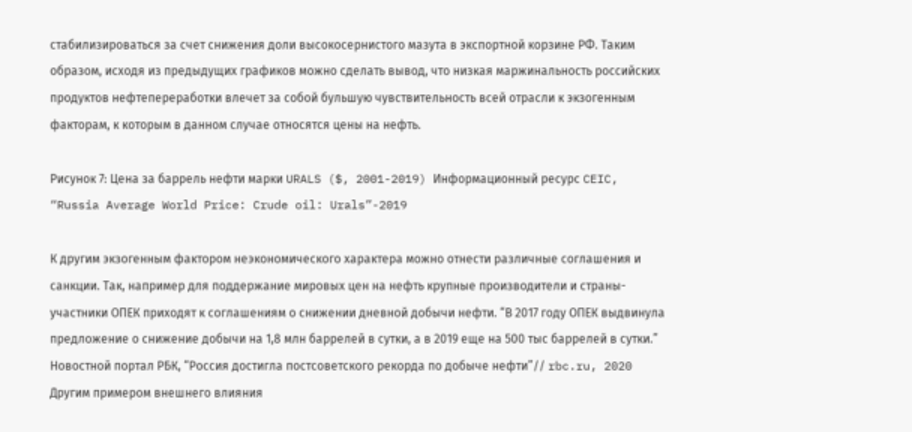стабилизироваться за счет снижения доли высокосернистого мазута в экспортной корзине РФ. Таким образом, исходя из предыдущих графиков можно сделать вывод, что низкая маржинальность российских продуктов нефтепереработки влечет за собой бульшую чувствительность всей отрасли к экзогенным факторам, к которым в данном случае относятся цены на нефть.

Рисунок 7: Цена за баррель нефти марки URALS ($, 2001-2019) Информационный ресурс CEIC, “Russia Average World Price: Crude oil: Urals”-2019

К другим экзогенным фактором неэкономического характера можно отнести различные соглашения и санкции. Так, например для поддержание мировых цен на нефть крупные производители и страны-участники ОПЕК приходят к соглашениям о снижении дневной добычи нефти. “В 2017 году ОПЕК выдвинула предложение о снижение добычи на 1,8 млн баррелей в сутки, а в 2019 еще на 500 тыс баррелей в сутки.” Новостной портал РБК, “Россия достигла постсоветского рекорда по добыче нефти”// rbc.ru, 2020 Другим примером внешнего влияния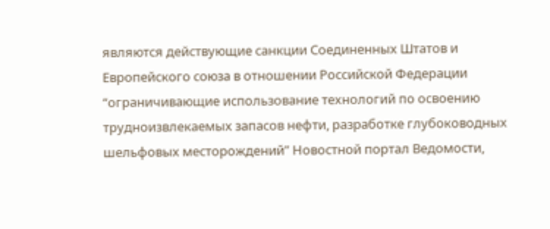являются действующие санкции Соединенных Штатов и Европейского союза в отношении Российской Федерации “ограничивающие использование технологий по освоению трудноизвлекаемых запасов нефти, разработке глубоководных шельфовых месторождений” Новостной портал Ведомости,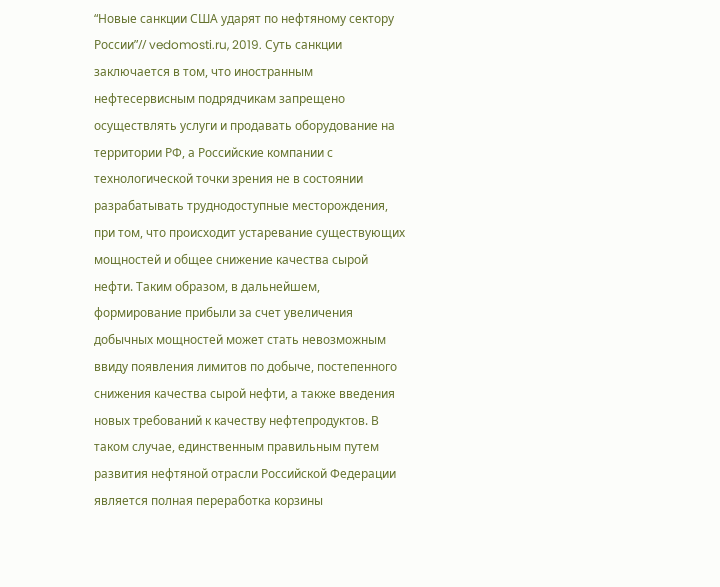“Новые санкции США ударят по нефтяному сектору России”// vedomosti.ru, 2019. Суть санкции заключается в том, что иностранным нефтесервисным подрядчикам запрещено осуществлять услуги и продавать оборудование на территории РФ, а Российские компании с технологической точки зрения не в состоянии разрабатывать труднодоступные месторождения, при том, что происходит устаревание существующих мощностей и общее снижение качества сырой нефти. Таким образом, в дальнейшем, формирование прибыли за счет увеличения добычных мощностей может стать невозможным ввиду появления лимитов по добыче, постепенного снижения качества сырой нефти, а также введения новых требований к качеству нефтепродуктов. В таком случае, единственным правильным путем развития нефтяной отрасли Российской Федерации является полная переработка корзины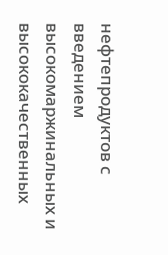нефтепродуктов с введением высокомаржинальных и высококачественных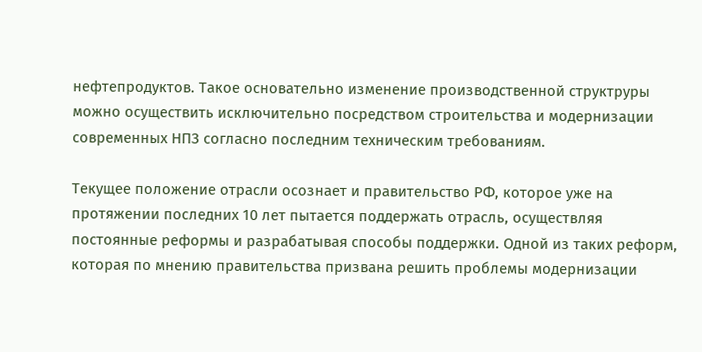нефтепродуктов. Такое основательно изменение производственной структруры можно осуществить исключительно посредством строительства и модернизации современных НПЗ согласно последним техническим требованиям.

Текущее положение отрасли осознает и правительство РФ, которое уже на протяжении последних 10 лет пытается поддержать отрасль, осуществляя постоянные реформы и разрабатывая способы поддержки. Одной из таких реформ, которая по мнению правительства призвана решить проблемы модернизации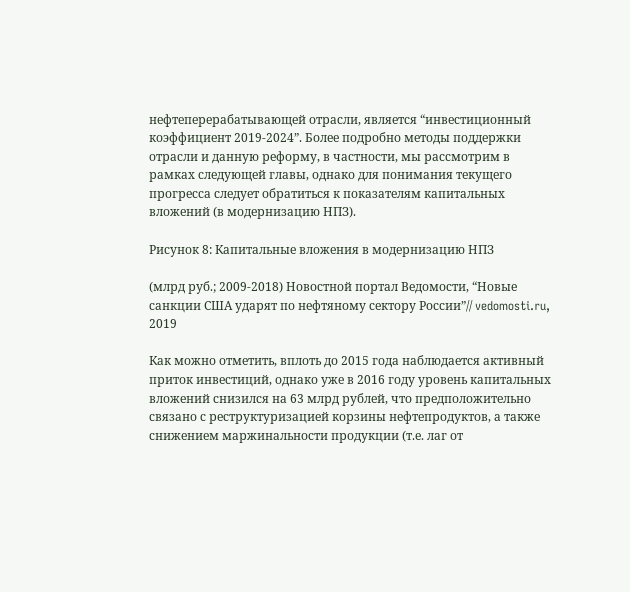нефтеперерабатывающей отрасли, является “инвестиционный коэффициент 2019-2024”. Более подробно методы поддержки отрасли и данную реформу, в частности, мы рассмотрим в рамках следующей главы, однако для понимания текущего прогресса следует обратиться к показателям капитальных вложений (в модернизацию НПЗ).

Рисунок 8: Капитальные вложения в модернизацию НПЗ

(млрд руб.; 2009-2018) Новостной портал Ведомости, “Новые санкции США ударят по нефтяному сектору России”// vedomosti.ru, 2019

Как можно отметить, вплоть до 2015 года наблюдается активный приток инвестиций, однако уже в 2016 году уровень капитальных вложений снизился на 63 млрд рублей, что предположительно связано с реструктуризацией корзины нефтепродуктов, а также снижением маржинальности продукции (т.е. лаг от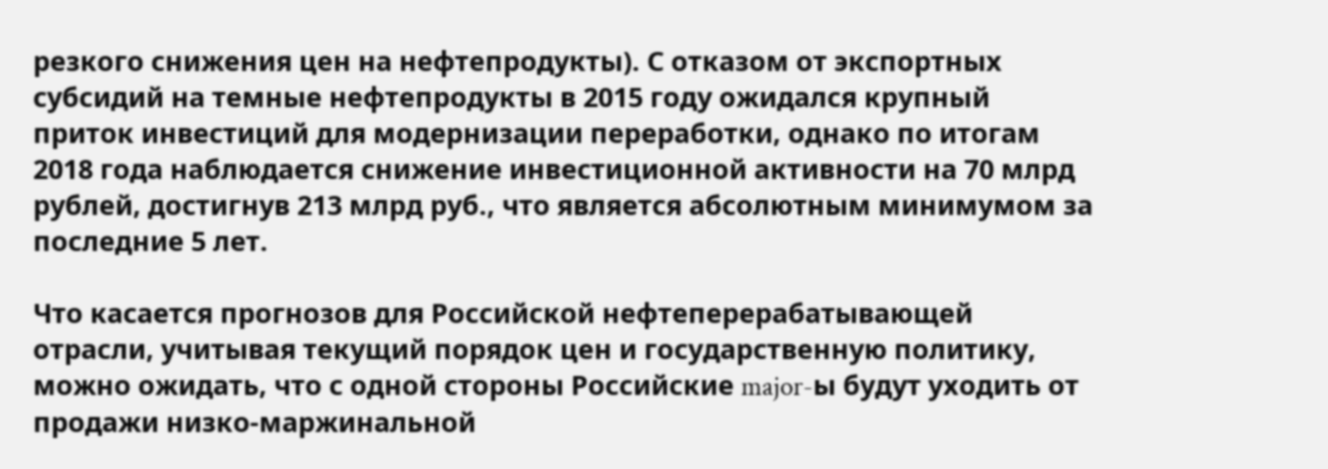резкого снижения цен на нефтепродукты). С отказом от экспортных субсидий на темные нефтепродукты в 2015 году ожидался крупный приток инвестиций для модернизации переработки, однако по итогам 2018 года наблюдается снижение инвестиционной активности на 70 млрд рублей, достигнув 213 млрд руб., что является абсолютным минимумом за последние 5 лет.

Что касается прогнозов для Российской нефтеперерабатывающей отрасли, учитывая текущий порядок цен и государственную политику, можно ожидать, что с одной стороны Российские major-ы будут уходить от продажи низко-маржинальной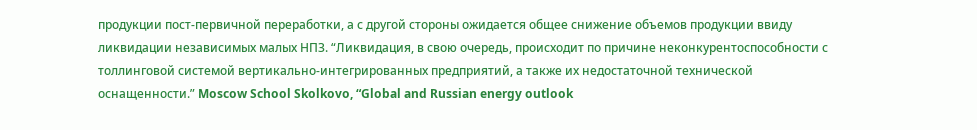продукции пост-первичной переработки, а с другой стороны ожидается общее снижение объемов продукции ввиду ликвидации независимых малых НПЗ. “Ликвидация, в свою очередь, происходит по причине неконкурентоспособности с толлинговой системой вертикально-интегрированных предприятий, а также их недостаточной технической оснащенности.” Moscow School Skolkovo, “Global and Russian energy outlook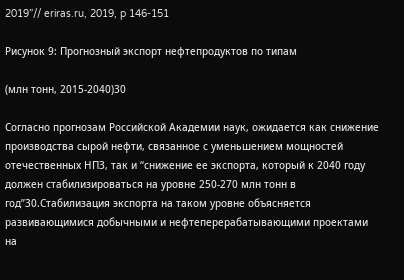2019”// eriras.ru, 2019, p 146-151

Рисунок 9: Прогнозный экспорт нефтепродуктов по типам

(млн тонн, 2015-2040)30

Согласно прогнозам Российской Академии наук, ожидается как снижение производства сырой нефти, связанное с уменьшением мощностей отечественных НПЗ, так и “снижение ее экспорта, который к 2040 году должен стабилизироваться на уровне 250-270 млн тонн в год”30.Cтабилизация экспорта на таком уровне объясняется развивающимися добычными и нефтеперерабатывающими проектами на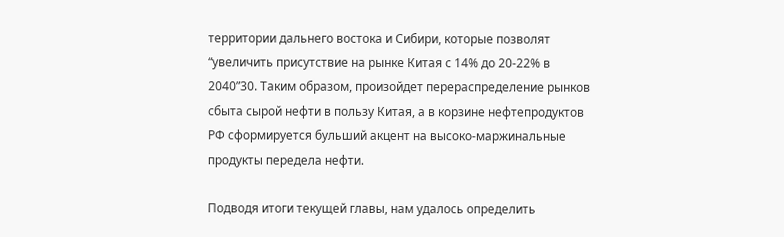территории дальнего востока и Сибири, которые позволят “увеличить присутствие на рынке Китая с 14% до 20-22% в 2040”30. Таким образом, произойдет перераспределение рынков сбыта сырой нефти в пользу Китая, а в корзине нефтепродуктов РФ сформируется бульший акцент на высоко-маржинальные продукты передела нефти.

Подводя итоги текущей главы, нам удалось определить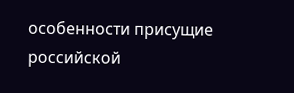особенности присущие российской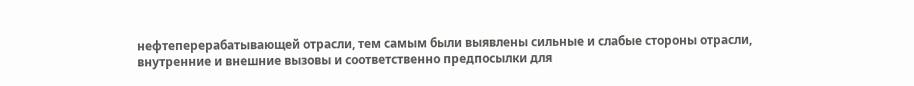нефтеперерабатывающей отрасли, тем самым были выявлены сильные и слабые стороны отрасли, внутренние и внешние вызовы и соответственно предпосылки для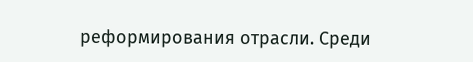реформирования отрасли. Среди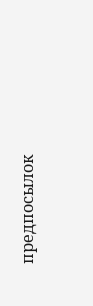предпосылок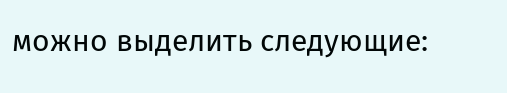можно выделить следующие: